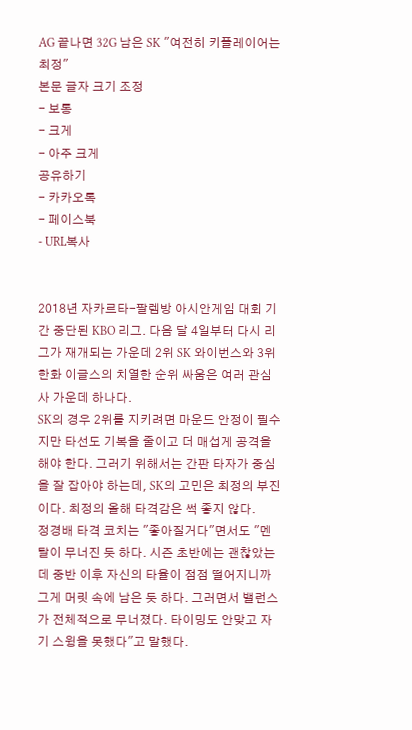AG 끝나면 32G 남은 SK "여전히 키플레이어는 최정"
본문 글자 크기 조정
- 보통
- 크게
- 아주 크게
공유하기
- 카카오톡
- 페이스북
- URL복사


2018년 자카르타-팔렘방 아시안게임 대회 기간 중단된 KBO 리그. 다음 달 4일부터 다시 리그가 재개되는 가운데 2위 SK 와이번스와 3위 한화 이글스의 치열한 순위 싸움은 여러 관심사 가운데 하나다.
SK의 경우 2위를 지키려면 마운드 안정이 필수지만 타선도 기복을 줄이고 더 매섭게 공격을 해야 한다. 그러기 위해서는 간판 타자가 중심을 잘 잡아야 하는데, SK의 고민은 최정의 부진이다. 최정의 올해 타격감은 썩 좋지 않다.
정경배 타격 코치는 "좋아질거다"면서도 "멘탈이 무너진 듯 하다. 시즌 초반에는 괜찮았는데 중반 이후 자신의 타율이 점점 떨어지니까 그게 머릿 속에 남은 듯 하다. 그러면서 밸런스가 전체적으로 무너졌다. 타이밍도 안맞고 자기 스윙을 못했다"고 말했다.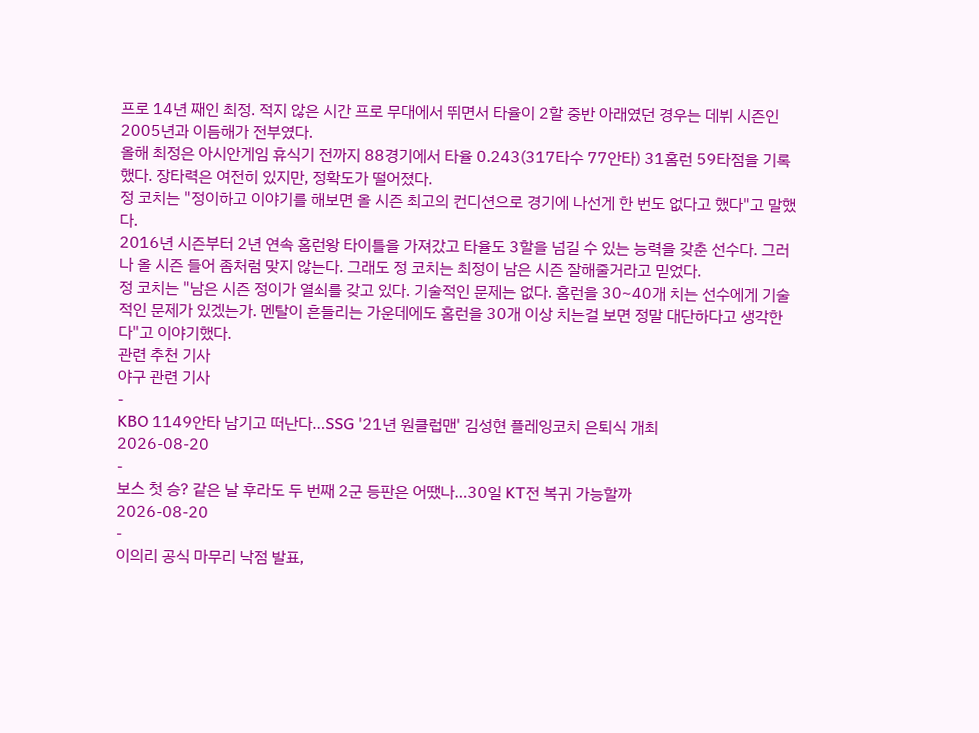프로 14년 째인 최정. 적지 않은 시간 프로 무대에서 뛰면서 타율이 2할 중반 아래였던 경우는 데뷔 시즌인 2005년과 이듬해가 전부였다.
올해 최정은 아시안게임 휴식기 전까지 88경기에서 타율 0.243(317타수 77안타) 31홈런 59타점을 기록했다. 장타력은 여전히 있지만, 정확도가 떨어졌다.
정 코치는 "정이하고 이야기를 해보면 올 시즌 최고의 컨디션으로 경기에 나선게 한 번도 없다고 했다"고 말했다.
2016년 시즌부터 2년 연속 홈런왕 타이틀을 가져갔고 타율도 3할을 넘길 수 있는 능력을 갖춘 선수다. 그러나 올 시즌 들어 좀처럼 맞지 않는다. 그래도 정 코치는 최정이 남은 시즌 잘해줄거라고 믿었다.
정 코치는 "남은 시즌 정이가 열쇠를 갖고 있다. 기술적인 문제는 없다. 홈런을 30~40개 치는 선수에게 기술적인 문제가 있겠는가. 멘탈이 흔들리는 가운데에도 홈런을 30개 이상 치는걸 보면 정말 대단하다고 생각한다"고 이야기했다.
관련 추천 기사
야구 관련 기사
-
KBO 1149안타 남기고 떠난다…SSG '21년 원클럽맨' 김성현 플레잉코치 은퇴식 개최
2026-08-20
-
보스 첫 승? 같은 날 후라도 두 번째 2군 등판은 어땠나…30일 KT전 복귀 가능할까
2026-08-20
-
이의리 공식 마무리 낙점 발표,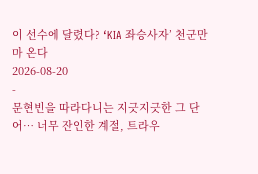이 선수에 달렸다? ‘KIA 좌승사자’ 천군만마 온다
2026-08-20
-
문현빈을 따라다니는 지긋지긋한 그 단어… 너무 잔인한 계절, 트라우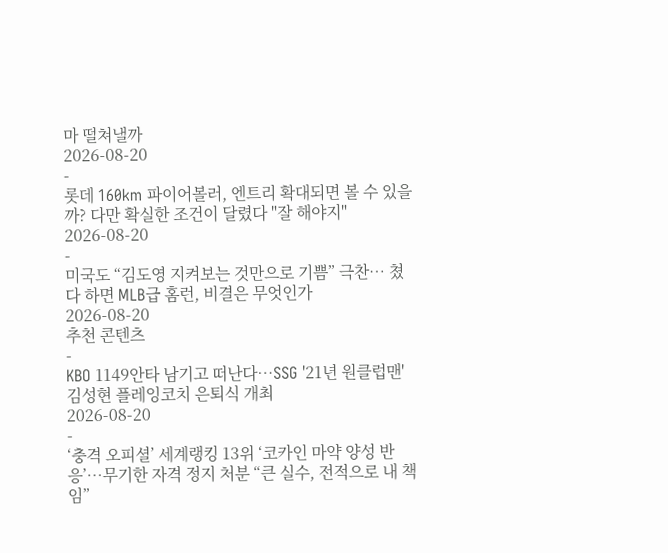마 떨쳐낼까
2026-08-20
-
롯데 160km 파이어볼러, 엔트리 확대되면 볼 수 있을까? 다만 확실한 조건이 달렸다 "잘 해야지"
2026-08-20
-
미국도 “김도영 지켜보는 것만으로 기쁨” 극찬… 쳤다 하면 MLB급 홈런, 비결은 무엇인가
2026-08-20
추천 콘텐츠
-
KBO 1149안타 남기고 떠난다…SSG '21년 원클럽맨' 김성현 플레잉코치 은퇴식 개최
2026-08-20
-
‘충격 오피셜’ 세계랭킹 13위 ‘코카인 마약 양성 반응’…무기한 자격 정지 처분 “큰 실수, 전적으로 내 책임”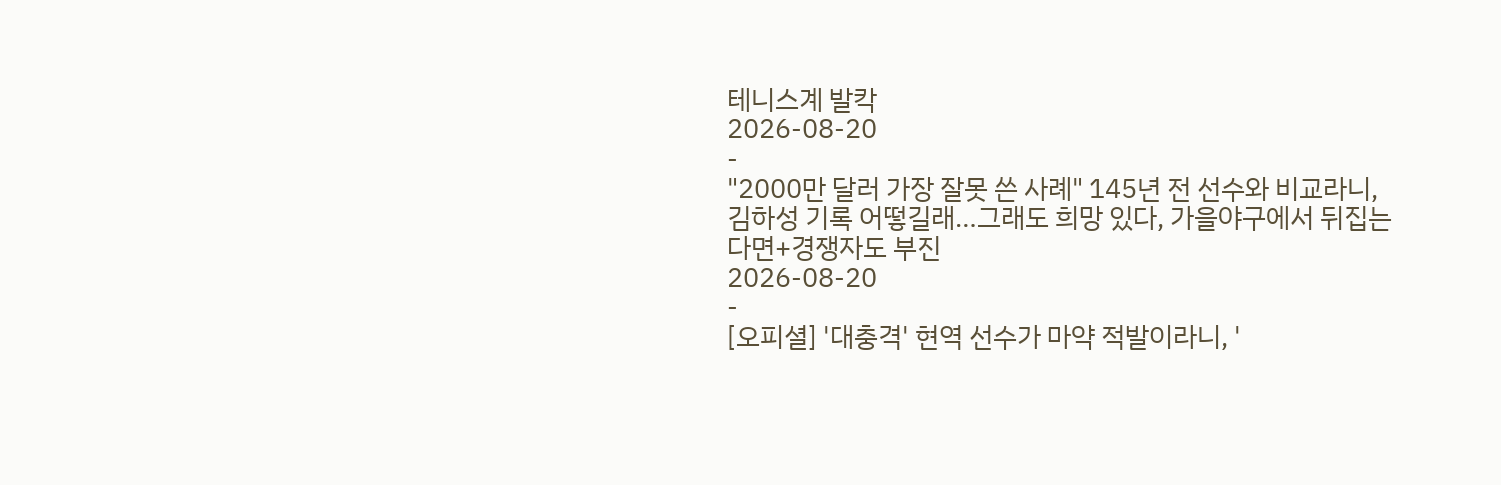테니스계 발칵
2026-08-20
-
"2000만 달러 가장 잘못 쓴 사례" 145년 전 선수와 비교라니, 김하성 기록 어떻길래…그래도 희망 있다, 가을야구에서 뒤집는다면+경쟁자도 부진
2026-08-20
-
[오피셜] '대충격' 현역 선수가 마약 적발이라니, '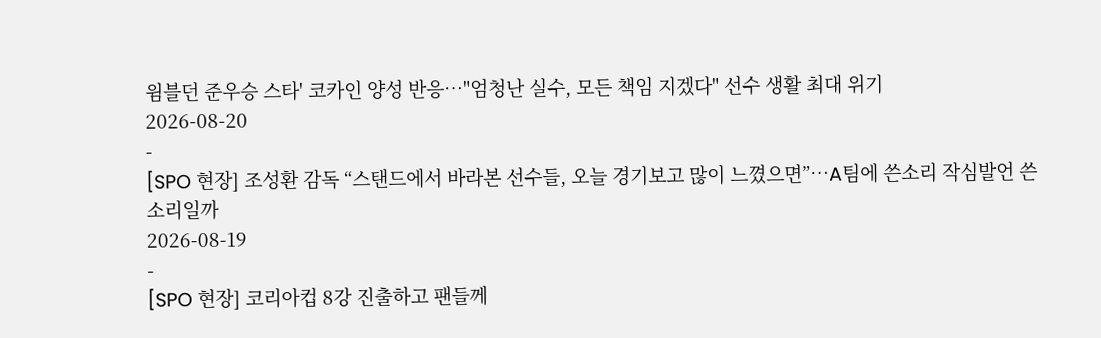윔블던 준우승 스타' 코카인 양성 반응…"엄청난 실수, 모든 책임 지겠다" 선수 생활 최대 위기
2026-08-20
-
[SPO 현장] 조성환 감독 “스탠드에서 바라본 선수들, 오늘 경기보고 많이 느꼈으면”…A팀에 쓴소리 작심발언 쓴소리일까
2026-08-19
-
[SPO 현장] 코리아컵 8강 진출하고 팬들께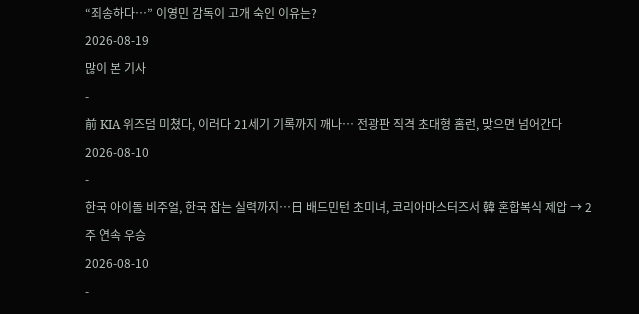“죄송하다…” 이영민 감독이 고개 숙인 이유는?
2026-08-19
많이 본 기사
-
前 KIA 위즈덤 미쳤다, 이러다 21세기 기록까지 깨나… 전광판 직격 초대형 홈런, 맞으면 넘어간다
2026-08-10
-
한국 아이돌 비주얼, 한국 잡는 실력까지…日 배드민턴 초미녀, 코리아마스터즈서 韓 혼합복식 제압 → 2주 연속 우승
2026-08-10
-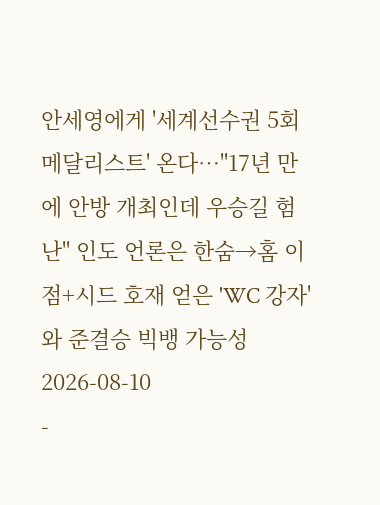안세영에게 '세계선수권 5회 메달리스트' 온다…"17년 만에 안방 개최인데 우승길 험난" 인도 언론은 한숨→홈 이점+시드 호재 얻은 'WC 강자'와 준결승 빅뱅 가능성
2026-08-10
-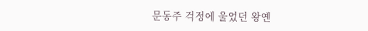문동주 걱정에 울었던 왕옌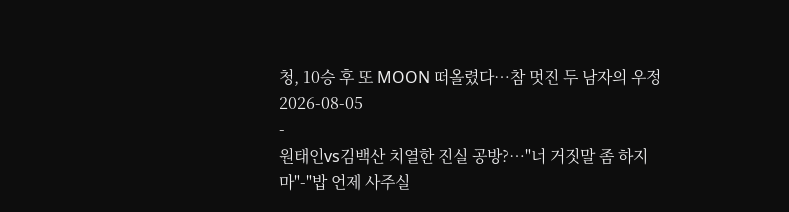청, 10승 후 또 MOON 떠올렸다…참 멋진 두 남자의 우정
2026-08-05
-
원태인vs김백산 치열한 진실 공방?…"너 거짓말 좀 하지 마"-"밥 언제 사주실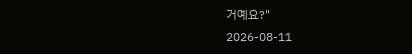거예요?"
2026-08-11